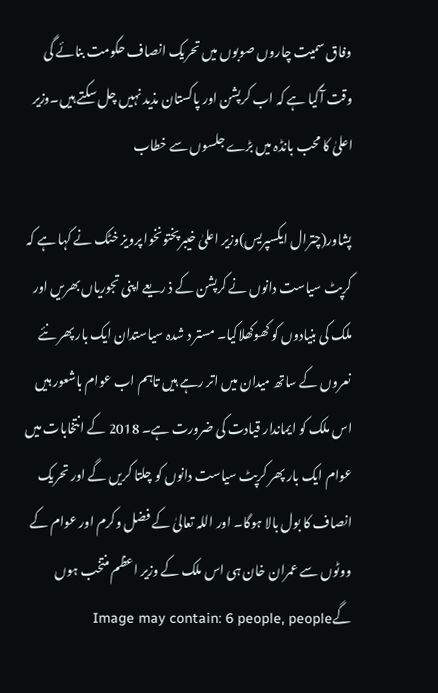وفاق سمیت چاروں صوبوں میں تحریک انصاف حکومت بنائے گی وقت آگیا ہے کہ اب کرپشن اور پاکستان مذید نہیں چل سکتے ہیں۔وزیر اعلیٰ کا محب بانڈہ میں بڑے جلسوں سے خطاب

پشاور(چترال ایکسپریس)وزیر اعلیٰ خیبرپختونخوا پرویز خٹک نے کہا ہے کہ کرپٹ سیاست دانوں نے کرپشن کے ذ ریعے اپنی تجوریاں بھریں اور ملک کی بنیادوں کو کھوکھلاکیا۔ مستر د شدہ سیاستدان ایک بار پھر نئے نعروں کے ساتھ میدان میں اتر رہے ہیں تاہم اب عوام باشعور ہیں اس ملک کو ایماندار قیادت کی ضرورت ہے۔ 2018 کے انتخابات میں عوام ایک بار پھر کرپٹ سیاست دانوں کو چلتا کریں گے اور تحریک انصاف کا بول بالا ہوگا۔ اور اللہ تعالیٰ کے فضل وکرم اور عوام کے ووٹوں سے عمران خان ہی اس ملک کے وزیر اعظم منتخب ہوں گےImage may contain: 6 people, people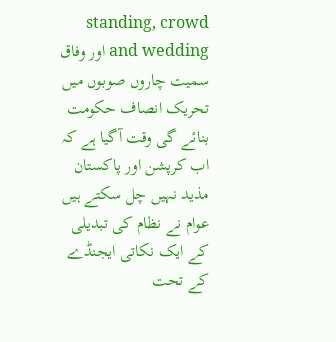standing, crowd and wedding اور وفاق سمیت چاروں صوبوں میں تحریک انصاف حکومت بنائے گی وقت آگیا ہے کہ اب کرپشن اور پاکستان مذید نہیں چل سکتے ہیں عوام نے نظام کی تبدیلی کے ایک نکاتی ایجنڈے کے تحت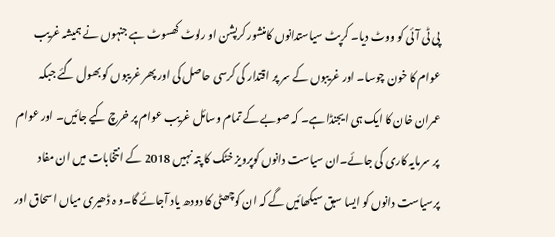پی ٹی آئی کو ووٹ دیا۔ کرپٹ سیاستدانوں کامنشور کرپشن او رلوٹ کھسوٹ ہے جنہوں نے ہمیشہ غریب عوام کا خون چوسا۔ اور غریبوں کے سر پر اقتدار کی کرسی حاصل کی اور پھر غریبوں کو بھول گئے جبکہ عمران خان کا ایک ہی ایجنڈا ہے۔ کہ صوبے کے تمام وسائل غریب عوام پر خرچ کیے جائیں۔ اور عوام پر سرمایہ کاری کی جائے۔ان سیاست دانوں کوپرویز خٹک کا پتہ نہیں 2018 کے انتخابات میں ان مفاد پرسیاست دانوں کو ایسا سبق سیکھائیں گے کہ ان کوچھٹی کا دودھ یاد آجائے گا۔و ہ ڈھیری میاں اسحاق اور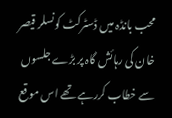محب بانڈہ میں ڈسٹرکٹ کونسلر قیصر خان کی رہائش گاہ پر بڑے جلسوں سے خطاب کررہے تھے اس موقع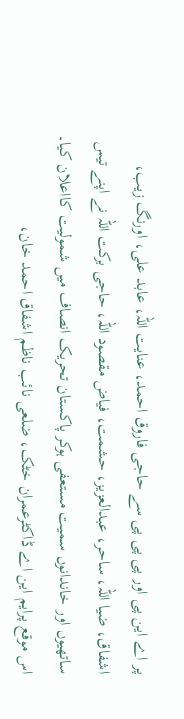پر اے این پی اور پی پی پی سے حاجی فاروق احمد، عنایت اللہ، عابد علی، اورنگ زیب، اشفاق، ضیا اللہ، ساحر، عبدالعزیز، حشمت، فیاض مقصود اللہ، حاجی برکت اللہ نے اپنے تیس ساتھیوں اور خاندانوں سمیت مستعفی ہوکر پاکستان تحریک انصاف میں شمولیت کااعلان کیا۔ اس موقع پرایم این اے ڈاکٹرعمران خٹک، ضلعی نائب ناظم اشفاق احمد خان،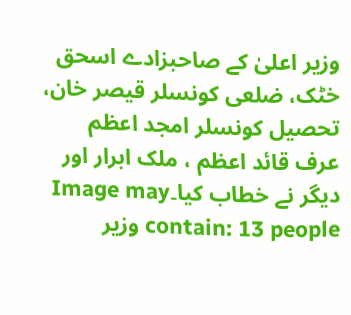وزیر اعلیٰ کے صاحبزادے اسحق خٹک، ضلعی کونسلر قیصر خان، تحصیل کونسلر امجد اعظم عرف قائد اعظم ، ملک ابرار اور دیگر نے خطاب کیا۔Image may contain: 13 people وزیر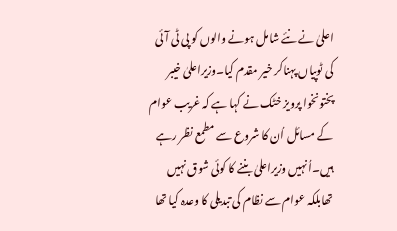اعلیٰ نے نئے شامل ہونے والوں کو پی ٹی آئی کی ٹوپیاں پہناکر خیر مقدم کیا۔وزیراعلیٰ خیبر پختونخوا پرویز خٹک نے کہا ہے کہ غریب عوام کے مسائل اُن کا شروع سے مطمع نظر رہے ہیں۔اُنہیں وزیراعلیٰ بننے کا کوئی شوق نہیں تھابلکہ عوام سے نظام کی تبدیلی کا وعدہ کیا تھا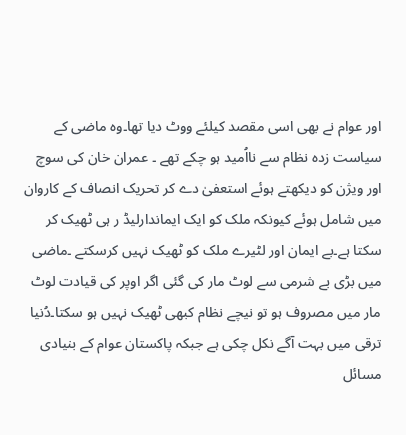اور عوام نے بھی اسی مقصد کیلئے ووٹ دیا تھا۔وہ ماضی کے سیاست زدہ نظام سے نااُمید ہو چکے تھے ۔ عمران خان کی سوچ اور ویژن کو دیکھتے ہوئے استعفیٰ دے کر تحریک انصاف کے کاروان میں شامل ہوئے کیونکہ ملک کو ایک ایماندارلیڈ ر ہی ٹھیک کر سکتا ہے۔بے ایمان اور لٹیرے ملک کو ٹھیک نہیں کرسکتے ۔ماضی میں بڑی بے شرمی سے لوٹ مار کی گئی اگر اوپر کی قیادت لوٹ مار میں مصروف ہو تو نیچے نظام کبھی ٹھیک نہیں ہو سکتا۔دُنیا ترقی میں بہت آگے نکل چکی ہے جبکہ پاکستان عوام کے بنیادی مسائل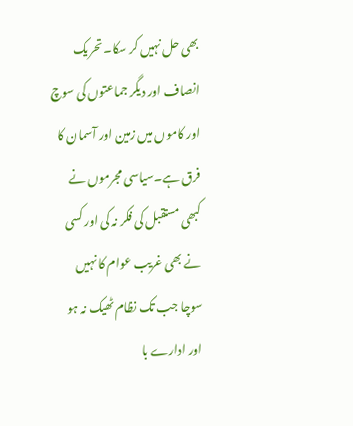بھی حل نہیں کر سکا۔ تحریک انصاف اور دیگر جماعتوں کی سوچ اور کاموں میں زمین اور آسمان کا فرق ہے۔سیاسی مجرموں نے کبھی مستقبل کی فکر نہ کی اور کسی نے بھی غریب عوام کا نہیں سوچا جب تک نظام ٹھیک نہ ہو اور ادارے با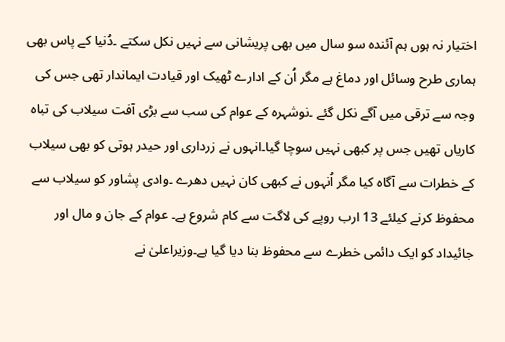اختیار نہ ہوں ہم آئندہ سو سال میں بھی پریشانی سے نہیں نکل سکتے ۔دُنیا کے پاس بھی ہماری طرح وسائل اور دماغ ہے مگر اُن کے ادارے ٹھیک اور قیادت ایماندار تھی جس کی وجہ سے ترقی میں آگے نکل گئے ۔نوشہرہ کے عوام کی سب سے بڑی آفت سیلاب کی تباہ کاریاں تھیں جس پر کبھی نہیں سوچا گیا۔انہوں نے زرداری اور حیدر ہوتی کو بھی سیلاب کے خطرات سے آگاہ کیا مگر اُنہوں نے کبھی کان نہیں دھرے ۔وادی پشاور کو سیلاب سے محفوظ کرنے کیلئے 13 ارب روپے کی لاگت سے کام شروع ہے۔ عوام کے جان و مال اور جائیداد کو ایک دائمی خطرے سے محفوظ بنا دیا گیا ہے۔وزیراعلیٰ نے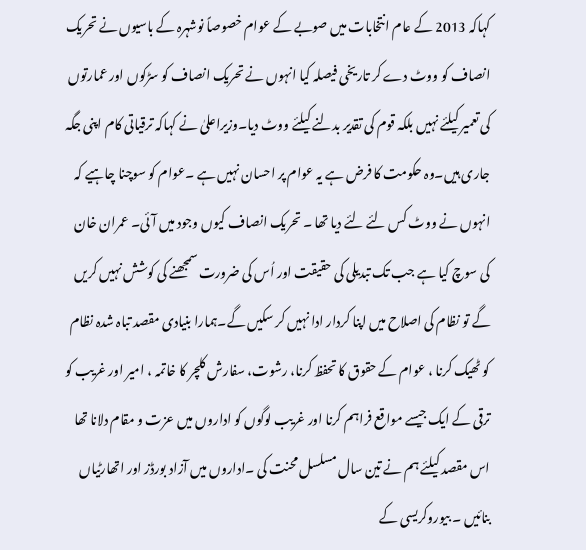کہاکہ 2013 کے عام انتخابات میں صوبے کے عوام خصوصاً نوشہرہ کے باسیوں نے تحریک انصاف کو ووٹ دے کر تاریخی فیصلہ کیا انہوں نے تحریک انصاف کو سڑکوں اور عمارتوں کی تعمیر کیلئے نہیں بلکہ قوم کی تقدیر بدلنے کیلئے ووٹ دیا۔وزیراعلیٰ نے کہاکہ ترقیاتی کام اپنی جگہ جاری ہیں۔وہ حکومت کا فرض ہے یہ عوام پر احسان نہیں ہے ۔عوام کو سوچنا چاہیے کہ انہوں نے ووٹ کس لئے لئے دیا تھا ۔ تحریک انصاف کیوں وجود میں آئی۔ عمران خان کی سوچ کیا ہے جب تک تبدیلی کی حقیقت اور اُس کی ضرورت سمجھنے کی کوشش نہیں کریں گے تو نظام کی اصلاح میں اپنا کردار ادا نہیں کر سکیں گے۔ہمارا بنیادی مقصد تباہ شدہ نظام کو ٹھیک کرنا ، عوام کے حقوق کا تحفظ کرنا، رشوت، سفارش کلچر کا خاتمہ ، امیر اور غریب کو ترقی کے ایک جیسے مواقع فراہم کرنا اور غریب لوگوں کو اداروں میں عزت و مقام دلانا تھا اس مقصد کیلئے ہم نے تین سال مسلسل محنت کی ۔اداروں میں آزاد بورڈز اور اتھارٹیاں بنائیں ۔ بیوروکریسی کے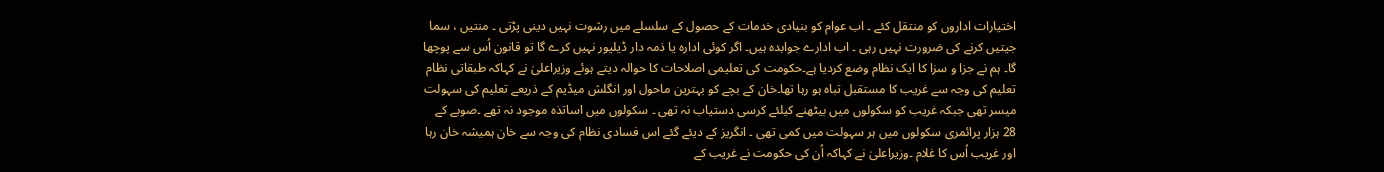اختیارات اداروں کو منتقل کئے ۔ اب عوام کو بنیادی خدمات کے حصول کے سلسلے میں رشوت نہیں دینی پڑتی ۔ منتیں ، سما جیتیں کرنے کی ضرورت نہیں رہی ۔ اب ادارے جوابدہ ہیں۔ اگر کوئی ادارہ یا ذمہ دار ڈیلیور نہیں کرے گا تو قانون اُس سے پوچھا گا۔ ہم نے جزا و سزا کا ایک نظام وضع کردیا ہے۔حکومت کی تعلیمی اصلاحات کا حوالہ دیتے ہوئے وزیراعلیٰ نے کہاکہ طبقاتی نظام تعلیم کی وجہ سے غریب کا مستقبل تباہ ہو رہا تھا۔خان کے بچے کو بہترین ماحول اور انگلش میڈیم کے ذریعے تعلیم کی سہولت میسر تھی جبکہ غریب کو سکولوں میں بیٹھنے کیلئے کرسی دستیاب نہ تھی ۔ سکولوں میں اساتذہ موجود نہ تھے ۔صوبے کے 28 ہزار پرائمری سکولوں میں ہر سہولت میں کمی تھی ۔ انگریز کے دیئے گئے اس فسادی نظام کی وجہ سے خان ہمیشہ خان رہا اور غریب اُس کا غلام ۔وزیراعلیٰ نے کہاکہ اُن کی حکومت نے غریب کے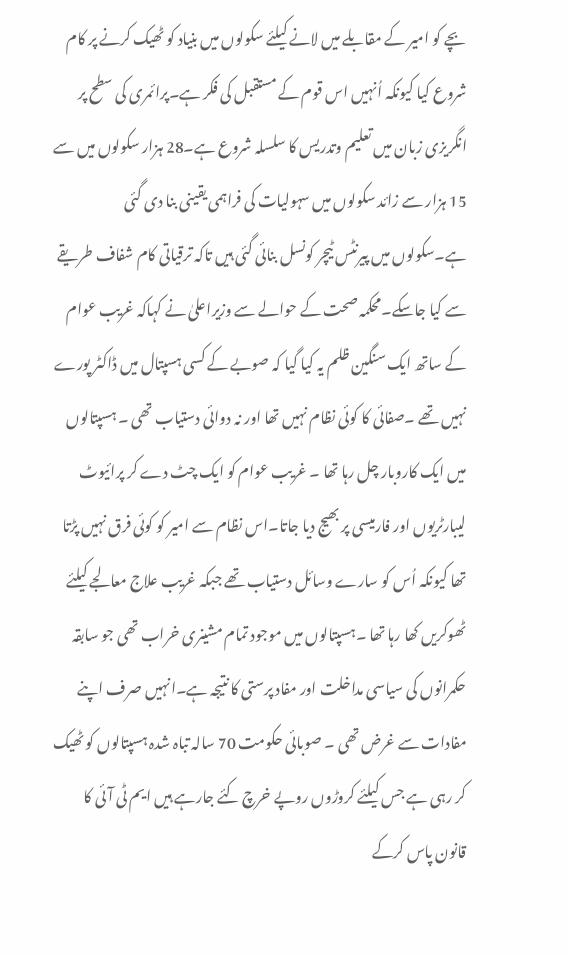بچے کو امیر کے مقابلے میں لانے کیلئے سکولوں میں بنیاد کو ٹھیک کرنے پر کام شروع کیا کیونکہ اُنہیں اس قوم کے مستقبل کی فکر ہے۔پرائمری کی سطح پر انگریزی زبان میں تعلیم وتدریس کا سلسلہ شروع ہے۔28 ہزار سکولوں میں سے 15 ہزار سے زائد سکولوں میں سہولیات کی فراہمی یقینی بنا دی گئی ہے۔سکولوں میں پیرنٹس ٹیچر کونسل بنائی گئی ہیں تاکہ ترقیاتی کام شفاف طریقے سے کیا جاسکے۔محکمہ صحت کے حوالے سے وزیراعلیٰ نے کہاکہ غریب عوام کے ساتھ ایک سنگین ظلم یہ کیا گیا کہ صوبے کے کسی ہسپتال میں ڈاکٹر پورے نہیں تھے ۔صفائی کا کوئی نظام نہیں تھا اور نہ دوائی دستیاب تھی ۔ ہسپتالوں میں ایک کاروبار چل رہا تھا ۔ غریب عوام کو ایک چٹ دے کر پرائیوٹ لیبارٹریوں اور فارمیسی پر بھیج دیا جاتا۔اس نظام سے امیر کو کوئی فرق نہیں پڑتا تھا کیونکہ اُس کو سارے وسائل دستیاب تھے جبکہ غریب علاج معالجے کیلئے ٹھوکریں کھا رہا تھا ۔ہسپتالوں میں موجود تمام مشینری خراب تھی جو سابقہ حکمرانوں کی سیاسی مداخلت اور مفاد پرستی کا نتیجہ ہے۔انہیں صرف اپنے مفادات سے غرض تھی ۔ صوبائی حکومت 70 سالہ تباہ شدہ ہسپتالوں کو ٹھیک کر رہی ہے جس کیلئے کروڑوں روپے خرچ کئے جارہے ہیں ایم ٹی آئی کا قانون پاس کرکے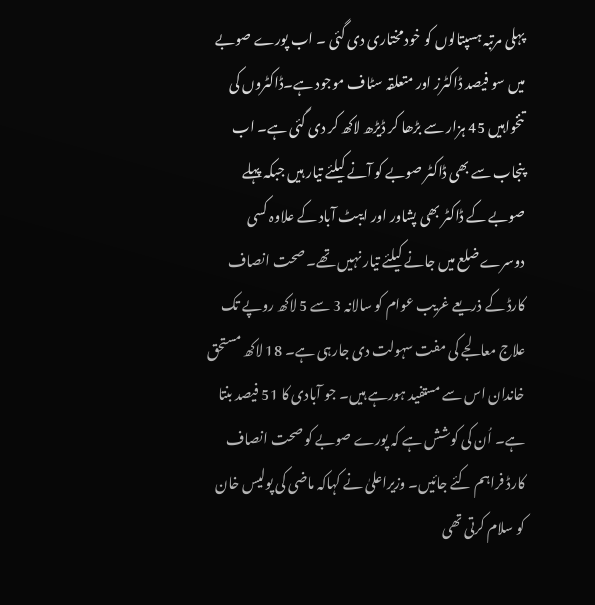پہلی مرتبہ ہسپتالوں کو خود مختاری دی گئی ۔ اب پورے صوبے میں سو فیصد ڈاکٹرز اور متعلقہ سٹاف موجود ہے۔ڈاکٹروں کی تنخواہیں 45 ہزار سے بڑھا کر ڈیڑھ لاکھ کر دی گئی ہے۔ اب پنجاب سے بھی ڈاکٹر صوبے کو آنے کیلئے تیار ہیں جبکہ پہلے صوبے کے ڈاکٹر بھی پشاور اور ایبٹ آباد کے علاوہ کسی دوسرے ضلع میں جانے کیلئے تیار نہیں تھے۔ صحت انصاف کارڈ کے ذریعے غریب عوام کو سالانہ 3 سے 5 لاکھ روپے تک علاج معالجے کی مفت سہولت دی جارہی ہے۔ 18 لاکھ مستحق خاندان اس سے مستفید ہورہے ہیں۔ جو آبادی کا 51 فیصد بنتا ہے۔ اُن کی کوشش ہے کہ پورے صوبے کو صحت انصاف کارڈ فراہم کئے جائیں۔ وزیراعلیٰ نے کہاکہ ماضی کی پولیس خان کو سلام کرتی تھی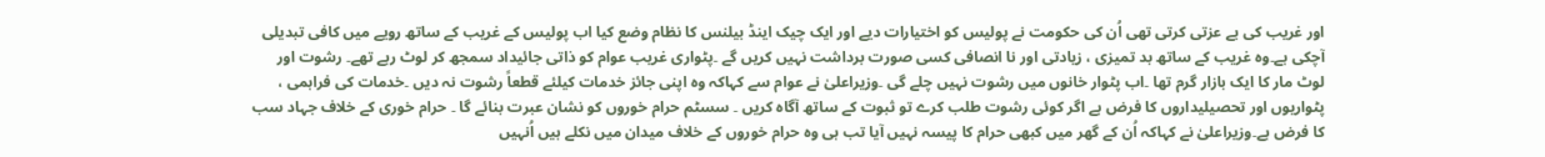اور غریب کی بے عزتی کرتی تھی اُن کی حکومت نے پولیس کو اختیارات دیے اور ایک چیک اینڈ بیلنس کا نظام وضع کیا اب پولیس کے غریب کے ساتھ رویے میں کافی تبدیلی آچکی ہے۔وہ غریب کے ساتھ بد تمیزی ، زیادتی اور نا انصافی کسی صورت برداشت نہیں کریں گے ۔پٹواری غریب عوام کو ذاتی جائیداد سمجھ کر لوٹ رہے تھے۔ رشوت اور لوٹ مار کا ایک بازار گرم تھا ۔اب پٹوار خانوں میں رشوت نہیں چلے گی ۔وزیراعلیٰ نے عوام سے کہاکہ وہ اپنی جائز خدمات کیلئے قطعاً رشوت نہ دیں ۔خدمات کی فراہمی ، پٹواریوں اور تحصیلیداروں کا فرض ہے اگر کوئی رشوت طلب کرے تو ثبوت کے ساتھ آگاہ کریں ۔ سسٹم حرام خوروں کو نشان عبرت بنائے گا ۔ حرام خوری کے خلاف جہاد سب کا فرض ہے۔وزیراعلیٰ نے کہاکہ اُن کے گھر میں کبھی حرام کا پیسہ نہیں آیا تب ہی وہ حرام خوروں کے خلاف میدان میں نکلے ہیں اُنہیں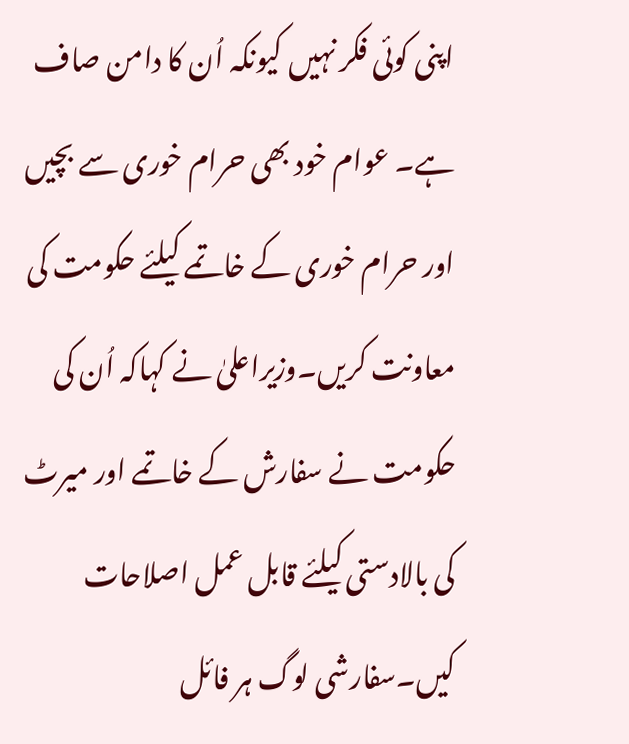اپنی کوئی فکر نہیں کیونکہ اُن کا دامن صاف ہے۔ عوام خود بھی حرام خوری سے بچیں اور حرام خوری کے خاتمے کیلئے حکومت کی معاونت کریں۔وزیراعلیٰ نے کہاکہ اُن کی حکومت نے سفارش کے خاتمے اور میرٹ کی بالادستی کیلئے قابل عمل اصلاحات کیں۔سفارشی لوگ ہر فائل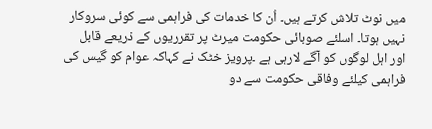میں نوٹ تلاش کرتے ہیں۔ اُن کا خدمات کی فراہمی سے کوئی سروکار نہیں ہوتا۔ اسلئے صوبائی حکومت میرٹ پر تقرریوں کے ذریعے قابل اور اہل لوگوں کو آگے لارہی ہے ۔پرویز خٹک نے کہاکہ عوام کو گیس کی فراہمی کیلئے وفاقی حکومت سے دو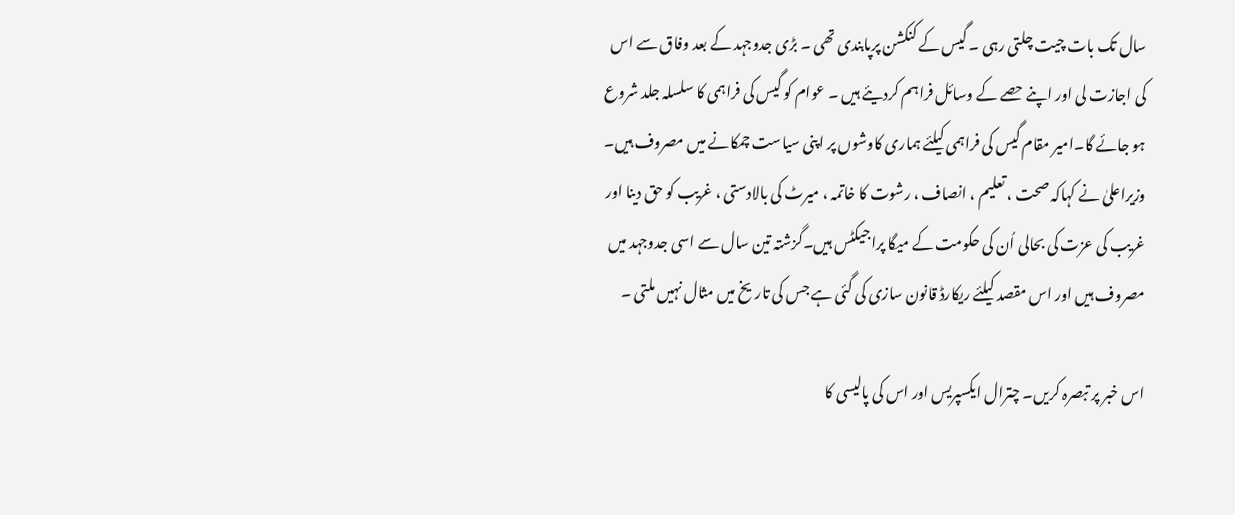سال تک بات چیت چلتی رہی ۔ گیس کے کنکشن پرپابندی تھی ۔ بڑی جدوجہد کے بعد وفاق سے اس کی اجازت لی اور اپنے حصے کے وسائل فراہم کردیئے ہیں ۔ عوام کو گیس کی فراہمی کا سلسلہ جلد شروع ہو جائے گا۔امیر مقام گیس کی فراہمی کیلئے ہماری کاوشوں پر اپنی سیاست چمکانے میں مصروف ہیں۔ وزیراعلیٰ نے کہاکہ صحت ، تعلیم ، انصاف ، رشوت کا خاتمہ ، میرٹ کی بالادستی ، غریب کو حق دینا اور غریب کی عزت کی بحالی اُن کی حکومت کے میگا پراجیکٹس ہیں۔گزشتہ تین سال سے اسی جدوجہد میں مصروف ہیں اور اس مقصد کیلئے ریکارڈ قانون سازی کی گئی ہے جس کی تاریخ میں مثال نہیں ملتی ۔

اس خبر پر تبصرہ کریں۔ چترال ایکسپریس اور اس کی پالیسی کا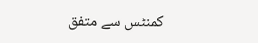کمنٹس سے متفق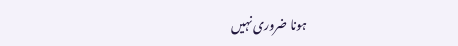ہونا ضروری نہیں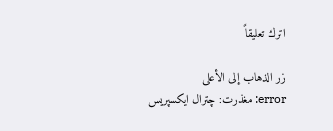اترك تعليقاً

زر الذهاب إلى الأعلى
error: مغذرت: چترال ایکسپریس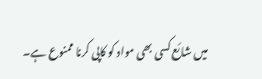میں شائع کسی بھی مواد کو کاپی کرنا ممنوع ہے۔